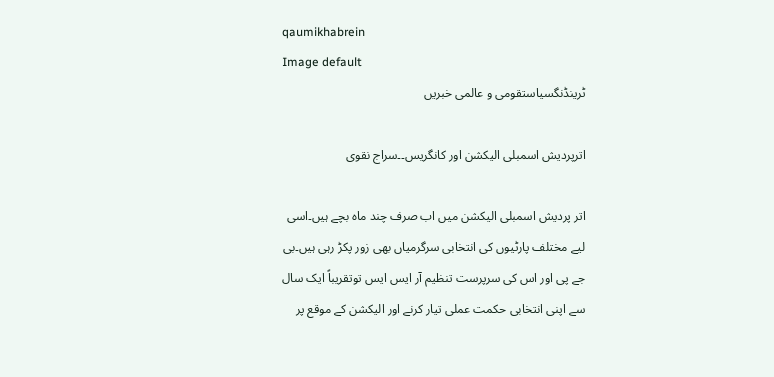qaumikhabrein
Image default
ٹرینڈنگسیاستقومی و عالمی خبریں

اترپردیش اسمبلی الیکشن اور کانگریس۔۔سراج نقوی

اتر پردیش اسمبلی الیکشن میں اب صرف چند ماہ بچے ہیں۔اسی لیے مختلف پارٹیوں کی انتخابی سرگرمیاں بھی زور پکڑ رہی ہیں۔بی جے پی اور اس کی سرپرست تنظیم آر ایس ایس توتقریباً ایک سال سے اپنی انتخابی حکمت عملی تیار کرنے اور الیکشن کے موقع پر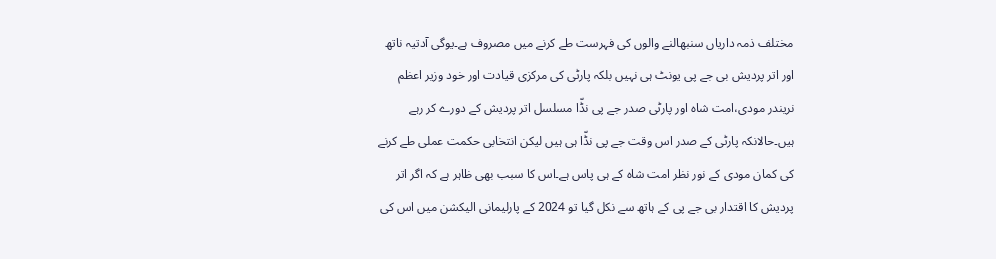مختلف ذمہ داریاں سنبھالنے والوں کی فہرست طے کرنے میں مصروف ہے۔یوگی آدتیہ ناتھ اور اتر پردیش بی جے پی یونٹ ہی نہیں بلکہ پارٹی کی مرکزی قیادت اور خود وزیر اعظم نریندر مودی،امت شاہ اور پارٹی صدر جے پی نڈّا مسلسل اتر پردیش کے دورے کر رہے ہیں۔حالانکہ پارٹی کے صدر اس وقت جے پی نڈّا ہی ہیں لیکن انتخابی حکمت عملی طے کرنے کی کمان مودی کے نور نظر امت شاہ کے ہی پاس ہے۔اس کا سبب بھی ظاہر ہے کہ اگر اتر پردیش کا اقتدار بی جے پی کے ہاتھ سے نکل گیا تو 2024 کے پارلیمانی الیکشن میں اس کی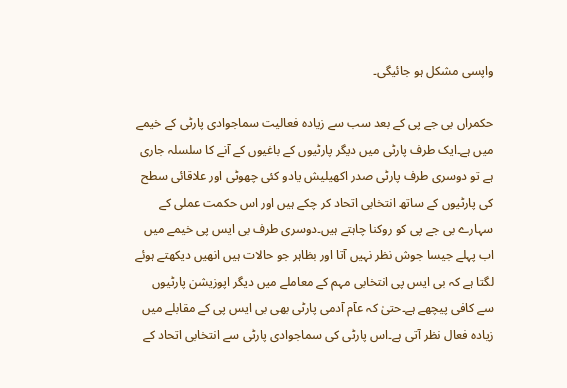واپسی مشکل ہو جائیگی۔

حکمراں بی جے پی کے بعد سب سے زیادہ فعالیت سماجوادی پارٹی کے خیمے میں ہے۔ایک طرف پارٹی میں دیگر پارٹیوں کے باغیوں کے آنے کا سلسلہ جاری ہے تو دوسری طرف پارٹی صدر اکھیلیش یادو کئی چھوٹی اور علاقائی سطح کی پارٹیوں کے ساتھ انتخابی اتحاد کر چکے ہیں اور اس حکمت عملی کے سہارے بی جے پی کو روکنا چاہتے ہیں۔دوسری طرف بی ایس پی خیمے میں اب پہلے جیسا جوش نظر نہیں آتا اور بظاہر جو حالات ہیں انھیں دیکھتے ہوئے لگتا ہے کہ بی ایس پی انتخابی مہم کے معاملے میں دیگر اپوزیشن پارٹیوں سے کافی پیچھے ہے۔حتیٰ کہ عآم آدمی پارٹی بھی بی ایس پی کے مقابلے میں زیادہ فعال نظر آتی ہے۔اس پارٹی کی سماجوادی پارٹی سے انتخابی اتحاد کے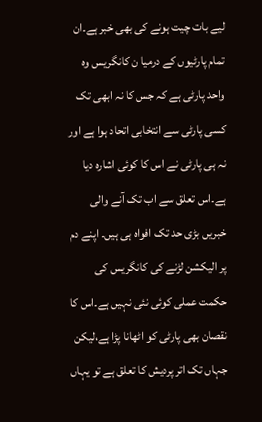لیے بات چیت ہونے کی بھی خبر ہے۔ان تمام پارٹیوں کے درمیا ن کانگریس وہ واحد پارٹی ہے کہ جس کا نہ ابھی تک کسی پارٹی سے انتخابی اتحاد ہوا ہے اور نہ ہی پارٹی نے اس کا کوئی اشارہ دیا ہے۔اس تعلق سے اب تک آنے والی خبریں بڑی حد تک افواہ ہی ہیں۔ اپنے دم پر الیکشن لڑنے کی کانگریس کی حکمت عملی کوئی نئی نہیں ہے۔اس کا نقصان بھی پارٹی کو اٹھانا پڑا ہے،لیکن جہاں تک اتر پردیش کا تعلق ہے تو یہاں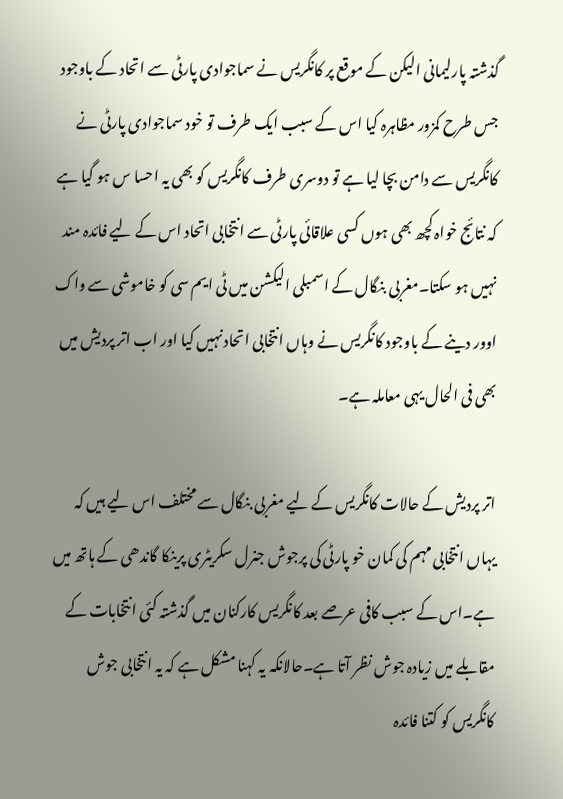گذشتہ پارلیمانی الیکن کے موقع پر کانگریس نے سماجوادی پارٹی سے اتحاد کے باوجود جس طرح کمزور مظاہرہ کیا اس کے سبب ایک طرف تو خود سماجوادی پارٹی نے کانگریس سے دامن بچا لیا ہے تو دوسری طرف کانگریس کو بھی یہ احسا س ہو گیا ہے کہ نتائج خواہ کچھ بھی ہوں کسی علاقائی پارٹی سے انتخابی اتحاد اس کے لیے فائدہ مند نہیں ہو سکتا۔مغربی بنگال کے اسمبلی الیکشن میں ٹی ایم سی کو خاموشی سے واک اوور دینے کے باوجود کانگریس نے وہاں انتخابی اتحاد نہیں کیا اور اب اتر پردیش میں بھی فی الحال یہی معاملہ ہے۔

اتر پردیش کے حالات کانگریس کے لیے مغربی بنگال سے مختلف اس لیے ہیں کہ یہاں انتخابی مہم کی کمان خو پارٹی کی پرجوش جنرل سکریٹری پرینکا گاندھی کے ہاتھ میں ہے۔اس کے سبب کافی عرصے بعد کانگریس کارکنان میں گذشتہ کئی انتخابات کے مقابلے میں زیادہ جوش نظر آتا ہے۔حالانکہ یہ کہنا مشکل ہے کہ یہ انتخابی جوش کانگریس کو کتنا فائدہ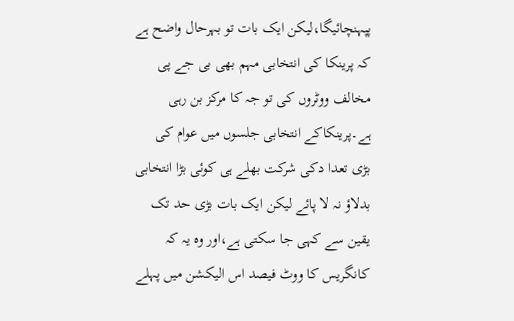پپہنچائیگا،لیکن ایک بات تو بہرحال واضح ہے کہ پرینکا کی انتخابی مہم بھی بی جے پی مخالف ووٹروں کی تو جہ کا مرکز بن رہی ہے۔پرینکاکے انتخابی جلسوں میں عوام کی بڑی تعدا دکی شرکت بھلے ہی کوئی بڑا انتخابی بدلاؤ نہ لا پائے لیکن ایک بات بڑی حد تک یقین سے کہی جا سکتی ہے،اور وہ یہ کہ کانگریس کا ووٹ فیصد اس الیکشن میں پہلے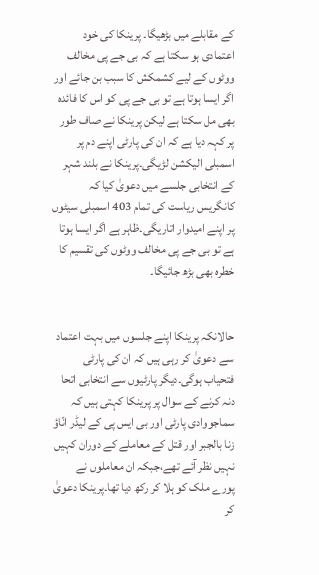کے مقابلے میں بڑھیگا۔ پرینکا کی خود اعتمادی ہو سکتا ہے کہ بی جے پی مخالف ووٹوں کے لیے کشمکش کا سبب بن جائے اور اگر ایسا ہوتا ہے تو بی جے پی کو اس کا فائدہ بھی مل سکتا ہے لیکن پرینکا نے صاف طور پر کہہ دیا ہے کہ ان کی پارٹی اپنے دم پر اسمبلی الیکشن لڑیگی۔پرینکا نے بلند شہر کے انتخابی جلسے میں دعویٰ کیا کہ کانگریس ریاست کی تمام 403 اسمبلی سیٹوں پر اپنے امیدوار اتاریگی۔ظاہر ہے اگر ایسا ہوتا ہے تو بی جے پی مخالف ووٹوں کی تقسیم کا خطرہ بھی بڑھ جائیگا۔


حالانکہ پرینکا اپنے جلسوں میں بہت اعتماد سے دعویٰ کر رہی ہیں کہ ان کی پارٹی فتحیاب ہوگی۔دیگر پارٹیوں سے انتخابی اتحا دنہ کرنے کے سوال پر پرینکا کہتی ہیں کہ سماجووادی پارٹی اور بی ایس پی کے لیڈر انّاؤ زنا بالجبر اور قتل کے معاملے کے دوران کہیں نہیں نظر آئے تھے،جبکہ ان معاملوں نے پورے ملک کو ہلا کر رکھ دیا تھا۔پرینکا دعویٰ کر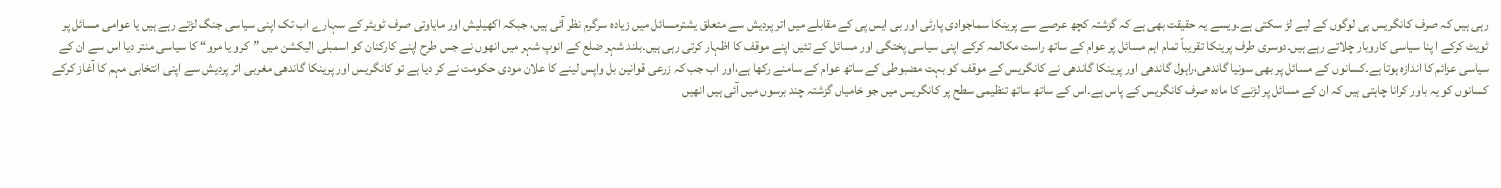رہی ہیں کہ صرف کانگریس ہی لوگوں کے لیے لڑ سکتی ہے۔ویسے یہ حقیقت بھی ہے کہ گزشتہ کچھ عرصے سے پرینکا سماجوادی پارٹی اور بی ایس پی کے مقابلے میں اتر پردیش سے متعلق یشترمسائل میں زیادہ سرگرم نظر آئی ہیں، جبکہ اکھیلیش اور مایاوتی صرف ٹویٹر کے سہارے اب تک اپنی سیاسی جنگ لڑتے رہے ہیں یا عوامی مسائل پر ٹویٹ کرکے ا پنا سیاسی کاروبار چلاتے رہے ہیں۔دوسری طرف پرینکا تقریباً تمام اہم مسائل پر عوام کے ساتھ راست مکالمہ کرکے اپنی سیاسی پختگی اور مسائل کے تئیں اپنے موقف کا اظہار کرتی رہی ہیں۔بلند شہر ضلع کے انوپ شہر میں انھوں نے جس طرح اپنے کارکنان کو اسمبلی الیکشن میں ”کرو یا مرو“ کا سیاسی منتر دیا اس سے ان کے سیاسی عزائم کا اندازہ ہوتا ہے۔کسانوں کے مسائل پر بھی سونیا گاندھی،راہول گاندھی اور پرینکا گاندھی نے کانگریس کے موقف کو بہت مضبوطی کے ساتھ عوام کے سامنے رکھا ہے،اور اب جب کہ زرعی قوانین بل واپس لینے کا علان مودی حکومت نے کر دیا ہے تو کانگریس اور پرینکا گاندھی مغربی اتر پردیش سے اپنی انتخابی مہم کا آغاز کرکے کسانوں کو یہ باور کرانا چاہتی ہیں کہ ان کے مسائل پر لڑنے کا مادہ صرف کانگریس کے پاس ہے۔اس کے ساتھ ساتھ تنظیمی سطح پر کانگریس میں جو خامیاں گزشتہ چند برسوں میں آئی ہیں انھیں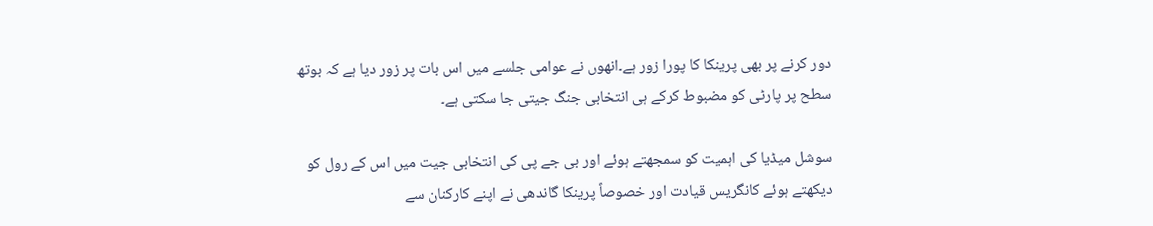دور کرنے پر بھی پرینکا کا پورا زور ہے۔انھوں نے عوامی جلسے میں اس بات پر زور دیا ہے کہ بوتھ سطح پر پارٹی کو مضبوط کرکے ہی انتخابی جنگ جیتی جا سکتی ہے۔

سوشل میڈیا کی اہمیت کو سمجھتے ہوئے اور بی جے پی کی انتخابی جیت میں اس کے رول کو دیکھتے ہوئے کانگریس قیادت اور خصوصاً پرینکا گاندھی نے اپنے کارکنان سے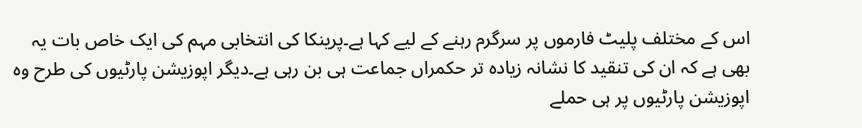اس کے مختلف پلیٹ فارموں پر سرگرم رہنے کے لیے کہا ہے۔پرینکا کی انتخابی مہم کی ایک خاص بات یہ بھی ہے کہ ان کی تنقید کا نشانہ زیادہ تر حکمراں جماعت ہی بن رہی ہے۔دیگر اپوزیشن پارٹیوں کی طرح وہ اپوزیشن پارٹیوں پر ہی حملے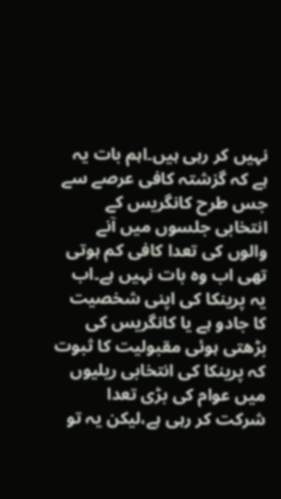نہیں کر رہی ہیں۔اہم بات یہ ہے کہ گزشتہ کافی عرصے سے جس طرح کانگریس کے انتخابی جلسوں میں آنے والوں کی تعدا کافی کم ہوتی تھی اب وہ بات نہیں ہے۔اب یہ پرینکا کی اپنی شخصیت کا جادو ہے یا کانگریس کی بڑھتی ہوئی مقبولیت کا ثبوت کہ پرینکا کی انتخابی ریلیوں میں عوام کی بڑی تعدا شرکت کر رہی ہے،لیکن یہ تو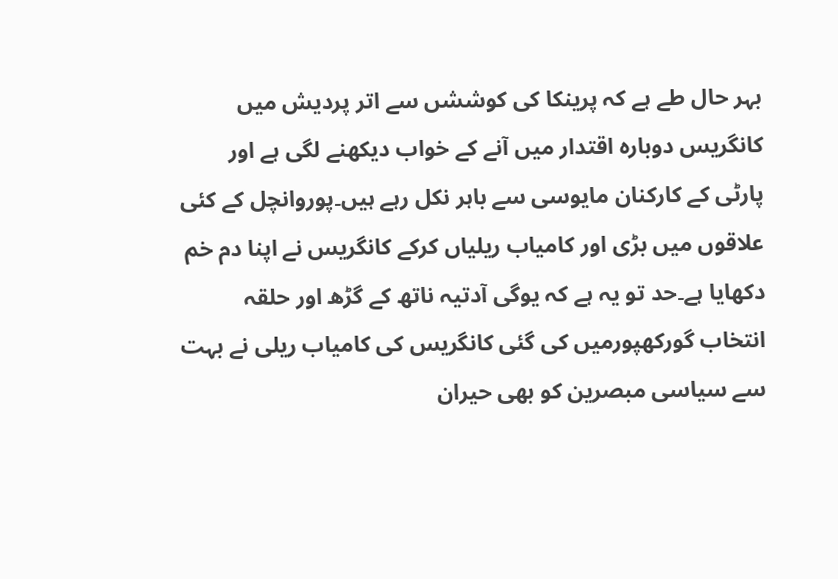بہر حال طے ہے کہ پرینکا کی کوششں سے اتر پردیش میں کانگریس دوبارہ اقتدار میں آنے کے خواب دیکھنے لگی ہے اور پارٹی کے کارکنان مایوسی سے باہر نکل رہے ہیں۔پوروانچل کے کئی علاقوں میں بڑی اور کامیاب ریلیاں کرکے کانگریس نے اپنا دم خم دکھایا ہے۔حد تو یہ ہے کہ یوگی آدتیہ ناتھ کے گڑھ اور حلقہ انتخاب گورکھپورمیں کی گئی کانگریس کی کامیاب ریلی نے بہت سے سیاسی مبصرین کو بھی حیران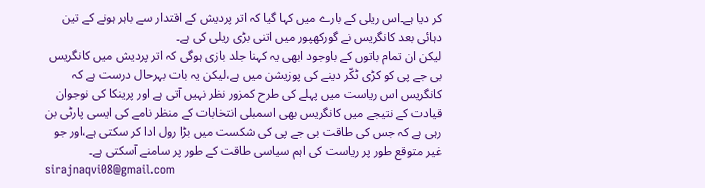کر دیا ہے۔اس ریلی کے بارے میں کہا گیا کہ اتر پردیش کے اقتدار سے باہر ہونے کے تین دہائی بعد کانگریس نے گورکھپور میں اتنی بڑی ریلی کی ہے۔
لیکن ان تمام باتوں کے باوجود ابھی یہ کہنا جلد بازی ہوگی کہ اتر پردیش میں کانگریس بی جے پی کو کڑی ٹکّر دینے کی پوزیشن میں ہے،لیکن یہ بات بہرحال درست ہے کہ کانگریس اس ریاست میں پہلے کی طرح کمزور نظر نہیں آتی ہے اور پرینکا کی نوجوان قیادت کے نتیجے میں کانگریس بھی اسمبلی انتخابات کے منظر نامے کی ایسی پارٹی بن رہی ہے کہ جس کی طاقت بی جے پی کی شکست میں بڑا رول ادا کر سکتی ہے،اور جو غیر متوقع طور پر ریاست کی اہم سیاسی طاقت کے طور پر سامنے آسکتی ہے۔
sirajnaqvi08@gmail.com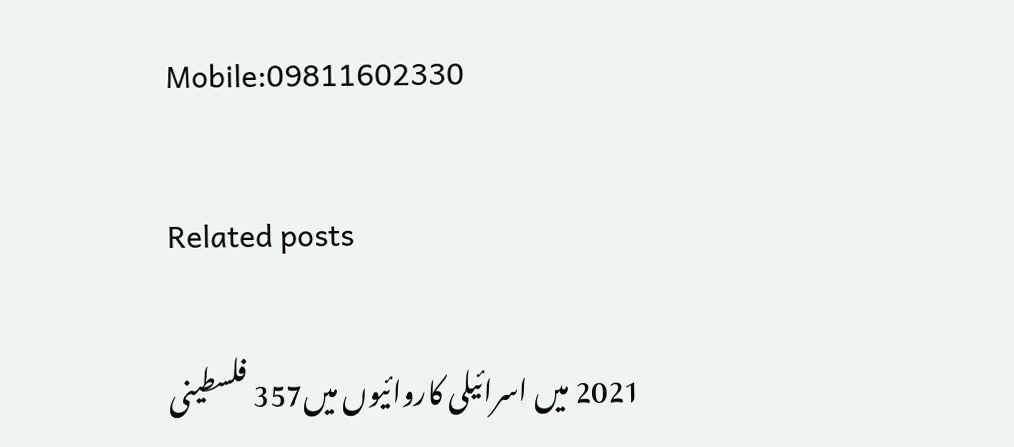Mobile:09811602330

Related posts

2021 میں اسرائیلی کاروائیوں میں357 فلسطینی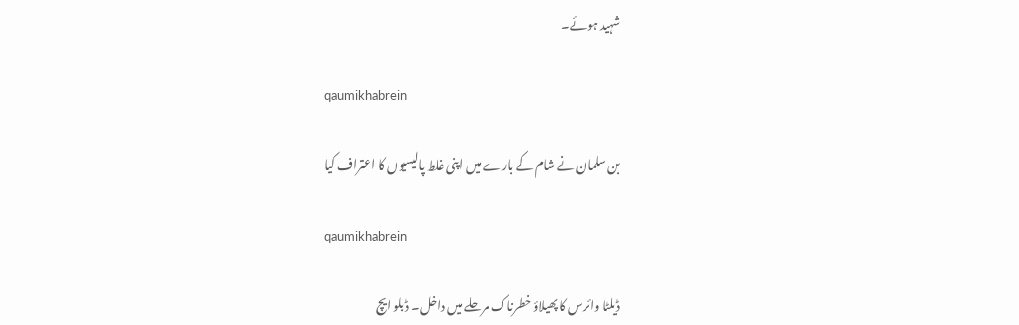شہید ہوئے۔

qaumikhabrein

بن سلمان نے شام کے بارے میں اپنی غلط پالیسیوں کا اعتراف کیا

qaumikhabrein

ڈیلٹا وائرس کا پھیلاؤ خطرناک مرحلے میں داخل۔ ڈبلو ایچ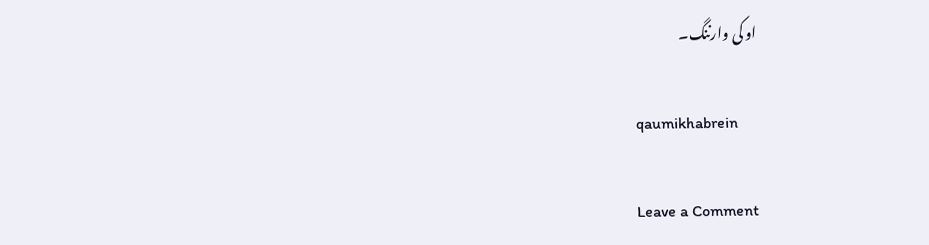او کی وارننگ۔

qaumikhabrein

Leave a Comment